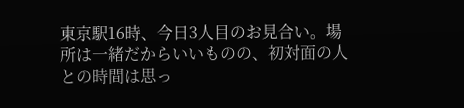東京駅16時、今日3人目のお見合い。場所は一緒だからいいものの、初対面の人との時間は思っ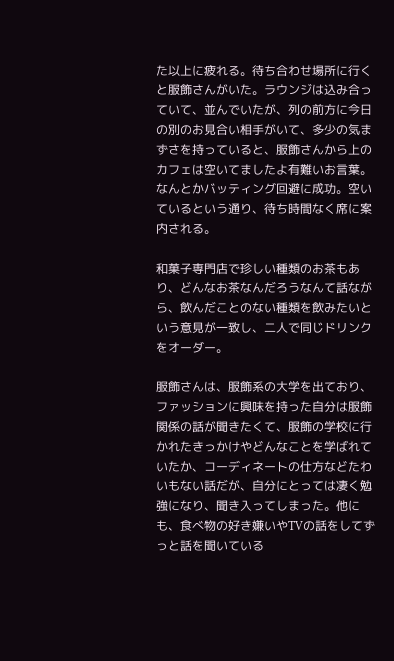た以上に疲れる。待ち合わせ場所に行くと服飾さんがいた。ラウンジは込み合っていて、並んでいたが、列の前方に今日の別のお見合い相手がいて、多少の気まずさを持っていると、服飾さんから上のカフェは空いてましたよ有難いお言葉。なんとかバッティング回避に成功。空いているという通り、待ち時間なく席に案内される。

和菓子専門店で珍しい種類のお茶もあり、どんなお茶なんだろうなんて話ながら、飲んだことのない種類を飲みたいという意見が一致し、二人で同じドリンクをオーダー。

服飾さんは、服飾系の大学を出ており、ファッションに興味を持った自分は服飾関係の話が聞きたくて、服飾の学校に行かれたきっかけやどんなことを学ばれていたか、コーディネートの仕方などたわいもない話だが、自分にとっては凄く勉強になり、聞き入ってしまった。他にも、食べ物の好き嫌いやTVの話をしてずっと話を聞いている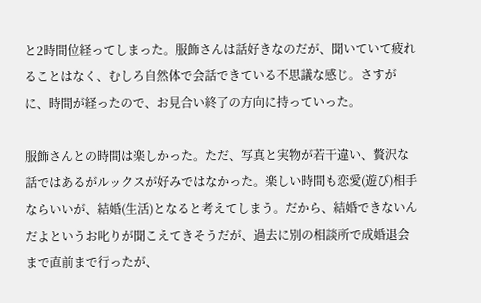と2時間位経ってしまった。服飾さんは話好きなのだが、聞いていて疲れることはなく、むしろ自然体で会話できている不思議な感じ。さすがに、時間が経ったので、お見合い終了の方向に持っていった。

服飾さんとの時間は楽しかった。ただ、写真と実物が若干違い、贅沢な話ではあるがルックスが好みではなかった。楽しい時間も恋愛(遊び)相手ならいいが、結婚(生活)となると考えてしまう。だから、結婚できないんだよというお叱りが聞こえてきそうだが、過去に別の相談所で成婚退会まで直前まで行ったが、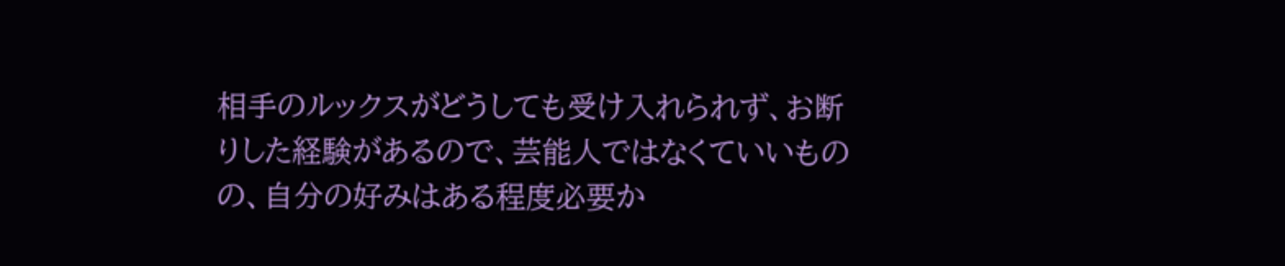相手のルックスがどうしても受け入れられず、お断りした経験があるので、芸能人ではなくていいものの、自分の好みはある程度必要か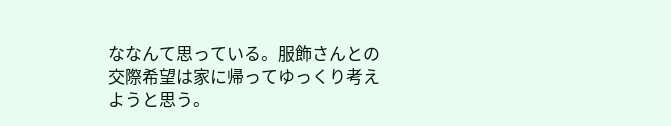ななんて思っている。服飾さんとの交際希望は家に帰ってゆっくり考えようと思う。